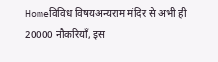Homeविविध विषयअन्यराम मंदिर से अभी ही 20000 नौकरियाँ, इस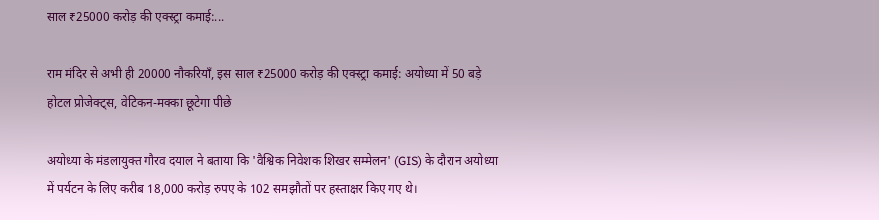साल ₹25000 करोड़ की एक्स्ट्रा कमाई:...

राम मंदिर से अभी ही 20000 नौकरियाँ, इस साल ₹25000 करोड़ की एक्स्ट्रा कमाई: अयोध्या में 50 बड़े होटल प्रोजेक्ट्स, वेटिकन-मक्का छूटेगा पीछे

अयोध्या के मंडलायुक्त गौरव दयाल ने बताया कि 'वैश्विक निवेशक शिखर सम्मेलन' (GIS) के दौरान अयोध्या में पर्यटन के लिए करीब 18,000 करोड़ रुपए के 102 समझौतों पर हस्ताक्षर किए गए थे।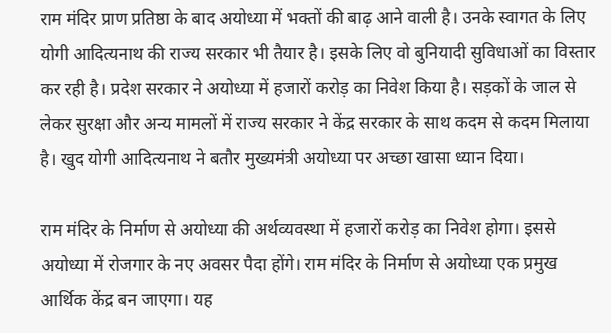राम मंदिर प्राण प्रतिष्ठा के बाद अयोध्या में भक्तों की बाढ़ आने वाली है। उनके स्वागत के लिए योगी आदित्यनाथ की राज्य सरकार भी तैयार है। इसके लिए वो बुनियादी सुविधाओं का विस्तार कर रही है। प्रदेश सरकार ने अयोध्या में हजारों करोड़ का निवेश किया है। सड़कों के जाल से लेकर सुरक्षा और अन्य मामलों में राज्य सरकार ने केंद्र सरकार के साथ कदम से कदम मिलाया है। खुद योगी आदित्यनाथ ने बतौर मुख्यमंत्री अयोध्या पर अच्छा खासा ध्यान दिया।

राम मंदिर के निर्माण से अयोध्या की अर्थव्यवस्था में हजारों करोड़ का निवेश होगा। इससे अयोध्या में रोजगार के नए अवसर पैदा होंगे। राम मंदिर के निर्माण से अयोध्या एक प्रमुख आर्थिक केंद्र बन जाएगा। यह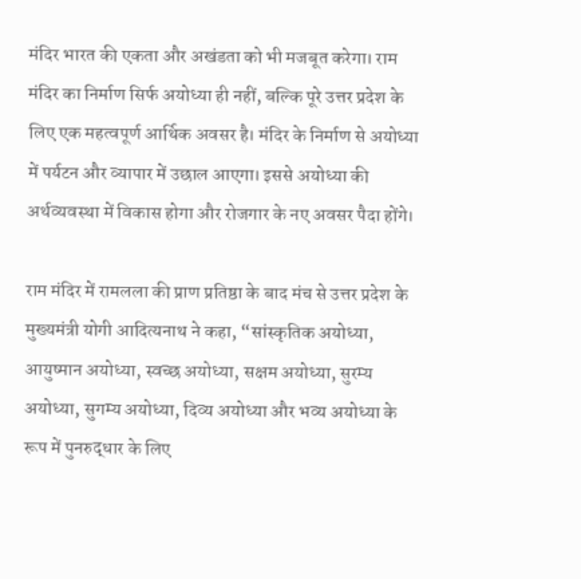मंदिर भारत की एकता और अखंडता को भी मजबूत करेगा। राम मंदिर का निर्माण सिर्फ अयोध्या ही नहीं, बल्कि पूरे उत्तर प्रदेश के लिए एक महत्वपूर्ण आर्थिक अवसर है। मंदिर के निर्माण से अयोध्या में पर्यटन और व्यापार में उछाल आएगा। इससे अयोध्या की अर्थव्यवस्था में विकास होगा और रोजगार के नए अवसर पैदा होंगे।

राम मंदिर में रामलला की प्राण प्रतिष्ठा के बाद मंच से उत्तर प्रदेश के मुख्यमंत्री योगी आदित्यनाथ ने कहा, “सांस्कृतिक अयोध्या, आयुष्मान अयोध्या, स्वच्छ अयोध्या, सक्षम अयोध्या, सुरम्य अयोध्या, सुगम्य अयोध्या, दिव्य अयोध्या और भव्य अयोध्या के रूप में पुनरुद्धार के लिए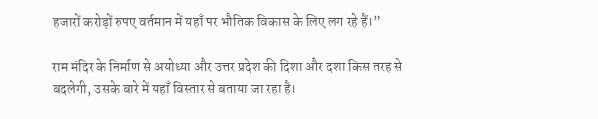हजारों करोड़ों रुपए वर्तमान में यहाँ पर भौतिक विकास के लिए लग रहे हैं।”

राम मंदिर के निर्माण से अयोध्या और उत्तर प्रदेश की दिशा और दशा किस तरह से बदलेगी, उसके बारे में यहाँ विस्तार से बताया जा रहा है।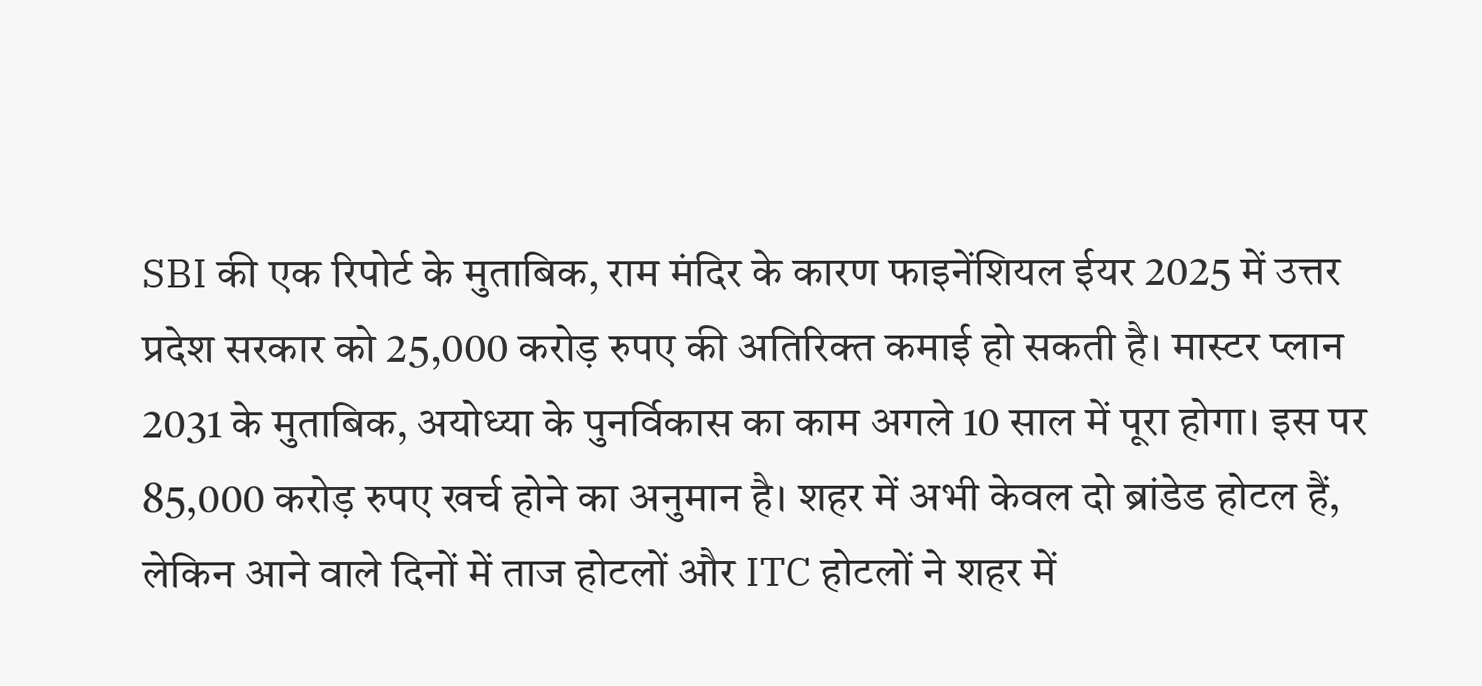SBI की एक रिपोर्ट के मुताबिक, राम मंदिर के कारण फाइनेंशियल ईयर 2025 में उत्तर प्रदेश सरकार को 25,000 करोड़ रुपए की अतिरिक्त कमाई हो सकती है। मास्टर प्लान 2031 के मुताबिक, अयोध्या के पुनर्विकास का काम अगले 10 साल में पूरा होगा। इस पर 85,000 करोड़ रुपए खर्च होने का अनुमान है। शहर में अभी केवल दो ब्रांडेड होटल हैं, लेकिन आने वाले दिनों में ताज होटलों और ITC होटलों ने शहर में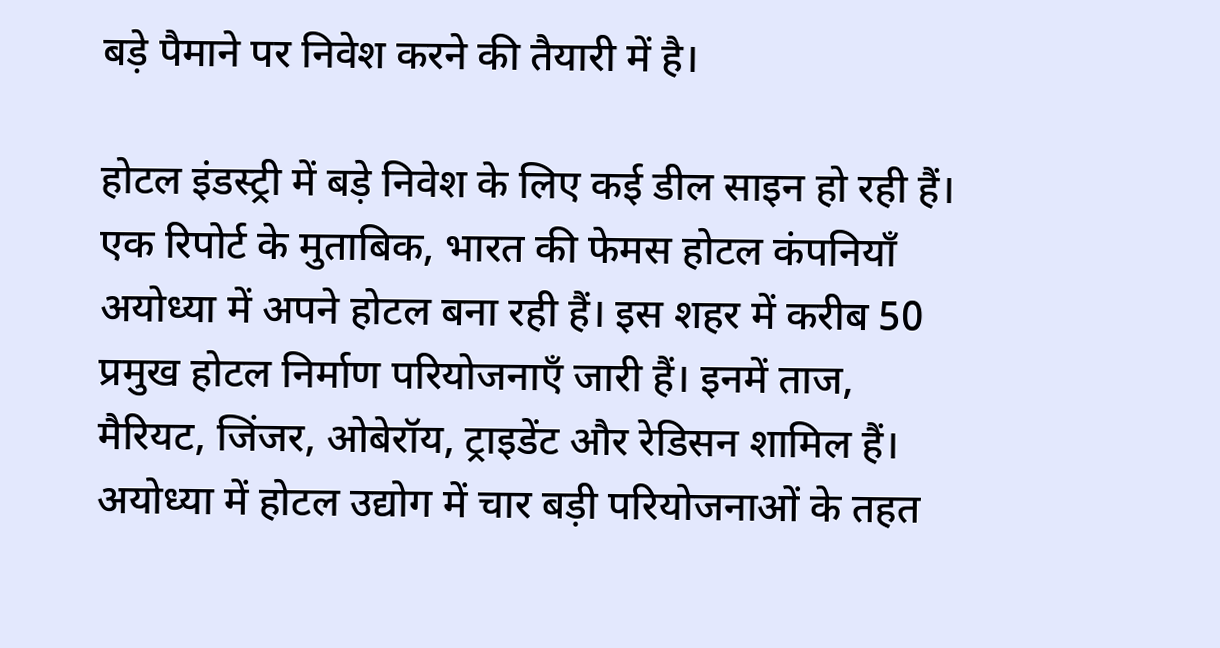बड़े पैमाने पर निवेश करने की तैयारी में है।

होटल इंडस्ट्री में बड़े निवेश के लिए कई डील साइन हो रही हैं। एक रिपोर्ट के मुताबिक, भारत की फेमस होटल कंपनियाँ अयोध्या में अपने होटल बना रही हैं। इस शहर में करीब 50 प्रमुख होटल निर्माण परियोजनाएँ जारी हैं। इनमें ताज, मैरियट, जिंजर, ओबेरॉय, ट्राइडेंट और रेडिसन शामिल हैं। अयोध्या में होटल उद्योग में चार बड़ी परियोजनाओं के तहत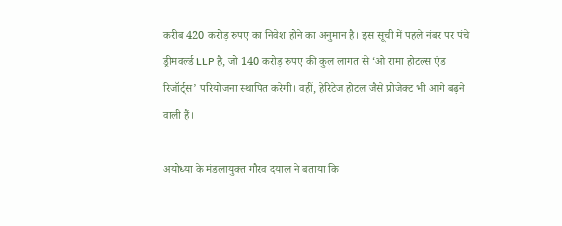करीब 420 करोड़ रुपए का निवेश होने का अनुमान है। इस सूची में पहले नंबर पर पंचे ड्रीमवर्ल्ड LLP है, जो 140 करोड़ रुपए की कुल लागत से ‘ओ रामा होटल्स एंड रिजॉर्ट्स’ परियोजना स्थापित करेगी। वहीं, हेरिटेज होटल जैसे प्रोजेक्ट भी आगे बढ़ने वाली हैं।

अयोध्या के मंडलायुक्त गौरव दयाल ने बताया कि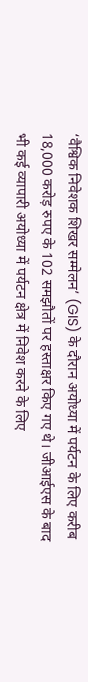‘वैश्विक निवेशक शिखर सम्मेलन’ (GIS) के दौरान अयोध्या में पर्यटन के लिए करीब 18,000 करोड़ रुपए के 102 समझौतों पर हस्ताक्षर किए गए थे। जीआईएस के बाद भी कई व्यापारी अयोध्या में पर्यटन क्षेत्र में निवेश करने के लिए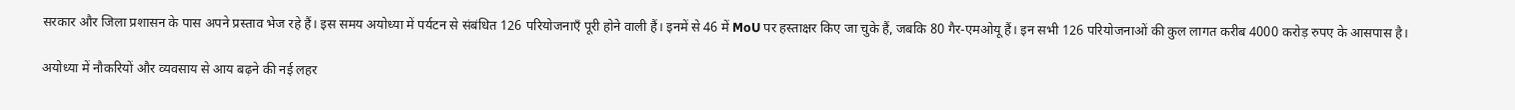सरकार और जिला प्रशासन के पास अपने प्रस्ताव भेज रहे हैं। इस समय अयोध्या में पर्यटन से संबंधित 126 परियोजनाएँ पूरी होने वाली हैं। इनमें से 46 में MoU पर हस्ताक्षर किए जा चुके हैं, जबकि 80 गैर-एमओयू हैं। इन सभी 126 परियोजनाओं की कुल लागत करीब 4000 करोड़ रुपए के आसपास है।

अयोध्या में नौकरियों और व्यवसाय से आय बढ़ने की नई लहर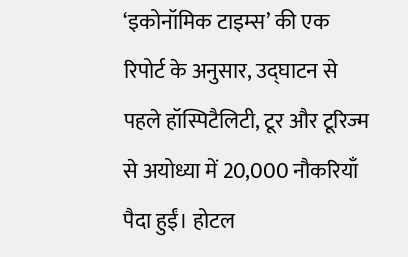‘इकोनॉमिक टाइम्स’ की एक रिपोर्ट के अनुसार, उद्घाटन से पहले हॉस्पिटैलिटी, टूर और टूरिज्म से अयोध्या में 20,000 नौकरियाँ पैदा हुईं। होटल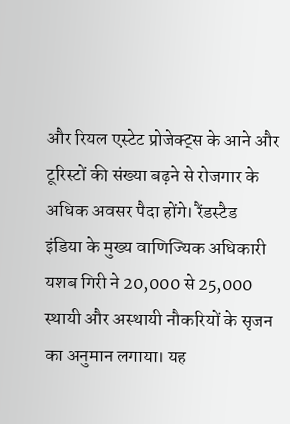और रियल एस्टेट प्रोजेक्ट्स के आने और टूरिस्टों की संख्या बढ़ने से रोजगार के अधिक अवसर पैदा होंगे। रैंडस्टैड इंडिया के मुख्य वाणिज्यिक अधिकारी यशब गिरी ने 20,000 से 25,000 स्थायी और अस्थायी नौकरियों के सृजन का अनुमान लगाया। यह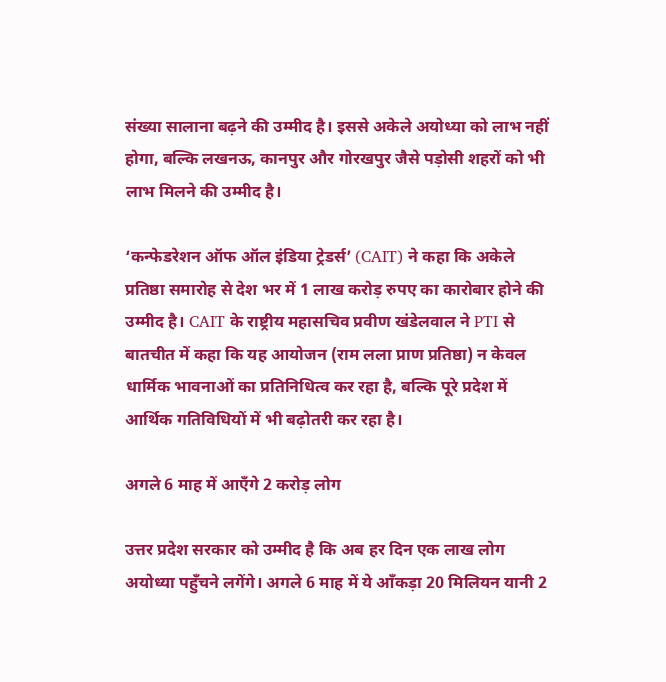संख्या सालाना बढ़ने की उम्मीद है। इससे अकेले अयोध्या को लाभ नहीं होगा, बल्कि लखनऊ, कानपुर और गोरखपुर जैसे पड़ोसी शहरों को भी लाभ मिलने की उम्मीद है।

‘कन्फेडरेशन ऑफ ऑल इंडिया ट्रेडर्स’ (CAIT) ने कहा कि अकेले प्रतिष्ठा समारोह से देश भर में 1 लाख करोड़ रुपए का कारोबार होने की उम्मीद है। CAIT के राष्ट्रीय महासचिव प्रवीण खंडेलवाल ने PTI से बातचीत में कहा कि यह आयोजन (राम लला प्राण प्रतिष्ठा) न केवल धार्मिक भावनाओं का प्रतिनिधित्व कर रहा है, बल्कि पूरे प्रदेश में आर्थिक गतिविधियों में भी बढ़ोतरी कर रहा है।

अगले 6 माह में आएँगे 2 करोड़ लोग

उत्तर प्रदेश सरकार को उम्मीद है कि अब हर दिन एक लाख लोग अयोध्या पहुँचने लगेंगे। अगले 6 माह में ये आँकड़ा 20 मिलियन यानी 2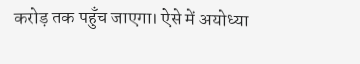करोड़ तक पहुँच जाएगा। ऐसे में अयोध्या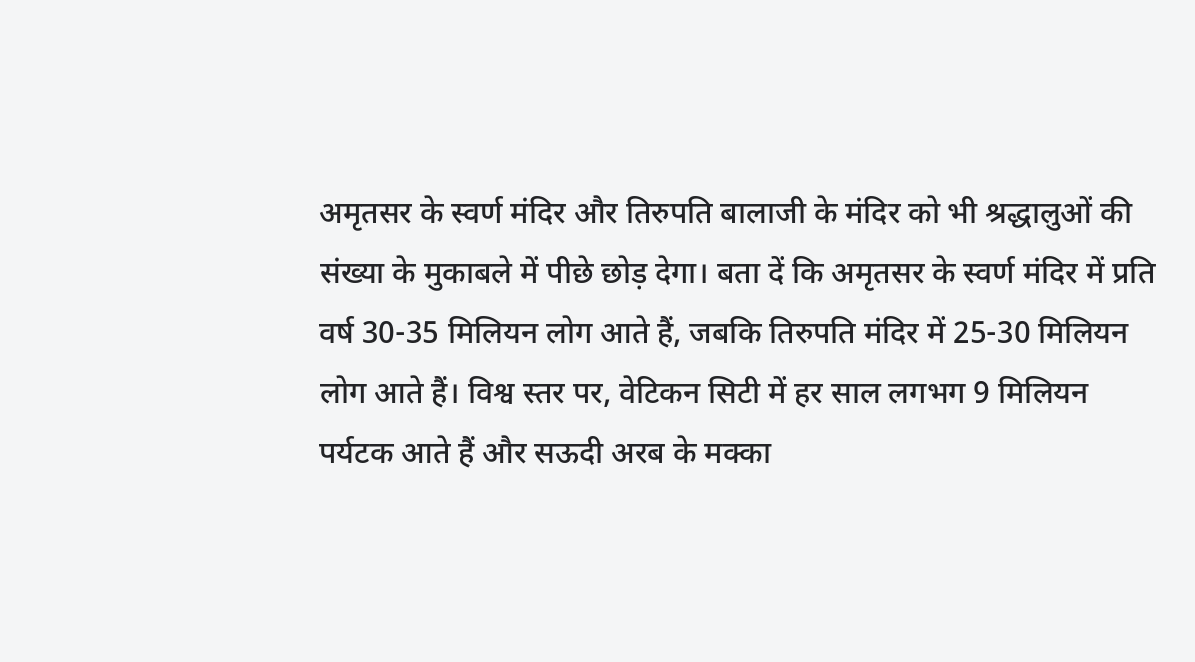अमृतसर के स्वर्ण मंदिर और तिरुपति बालाजी के मंदिर को भी श्रद्धालुओं की संख्या के मुकाबले में पीछे छोड़ देगा। बता दें कि अमृतसर के स्वर्ण मंदिर में प्रति वर्ष 30-35 मिलियन लोग आते हैं, जबकि तिरुपति मंदिर में 25-30 मिलियन लोग आते हैं। विश्व स्तर पर, वेटिकन सिटी में हर साल लगभग 9 मिलियन पर्यटक आते हैं और सऊदी अरब के मक्का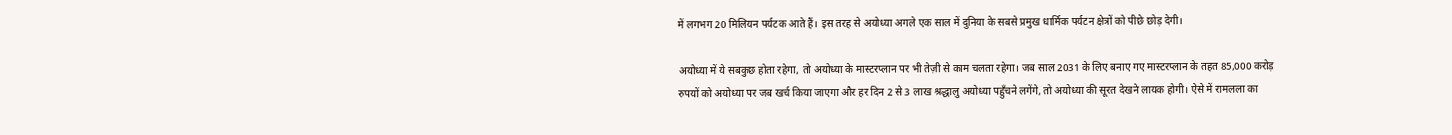में लगभग 20 मिलियन पर्यटक आते हैं। इस तरह से अयोध्या अगले एक साल में दुनिया के सबसे प्रमुख धार्मिक पर्यटन क्षेत्रों को पीछे छोड़ देगी।

अयोध्या में ये सबकुछ होता रहेगा, तो अयोध्या के मास्टरप्लान पर भी तेज़ी से काम चलता रहेगा। जब साल 2031 के लिए बनाए गए मास्टरप्लान के तहत 85,000 करोड़ रुपयों को अयोध्या पर जब खर्च किया जाएगा और हर दिन 2 से 3 लाख श्रद्धालु अयोध्या पहुँचने लगेंगे, तो अयोध्या की सूरत देखने लायक होगी। ऐसे में रामलला का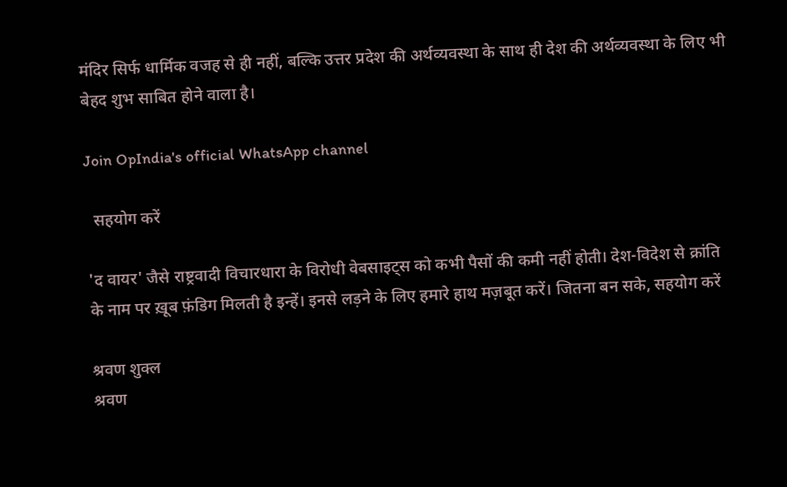मंदिर सिर्फ धार्मिक वजह से ही नहीं, बल्कि उत्तर प्रदेश की अर्थव्यवस्था के साथ ही देश की अर्थव्यवस्था के लिए भी बेहद शुभ साबित होने वाला है।

Join OpIndia's official WhatsApp channel

  सहयोग करें

'द वायर' जैसे राष्ट्रवादी विचारधारा के विरोधी वेबसाइट्स को कभी पैसों की कमी नहीं होती। देश-विदेश से क्रांति के नाम पर ख़ूब फ़ंडिग मिलती है इन्हें। इनसे लड़ने के लिए हमारे हाथ मज़बूत करें। जितना बन सके, सहयोग करें

श्रवण शुक्ल
श्रवण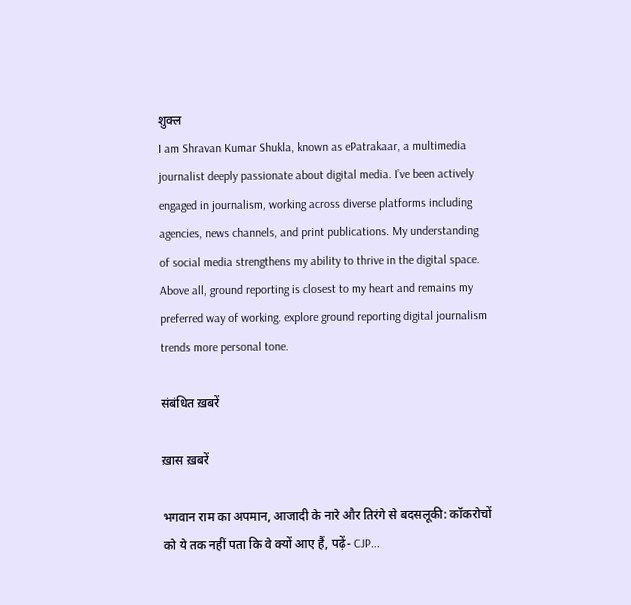शुक्ल
I am Shravan Kumar Shukla, known as ePatrakaar, a multimedia journalist deeply passionate about digital media. I’ve been actively engaged in journalism, working across diverse platforms including agencies, news channels, and print publications. My understanding of social media strengthens my ability to thrive in the digital space. Above all, ground reporting is closest to my heart and remains my preferred way of working. explore ground reporting digital journalism trends more personal tone.

संबंधित ख़बरें

ख़ास ख़बरें

भगवान राम का अपमान, आजादी के नारे और तिरंगे से बदसलूकी: कॉकरोचों को ये तक नहीं पता कि वे क्यों आए हैं, पढ़ें- CJP...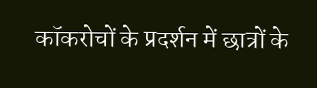कॉकरोचों के प्रदर्शन में छात्रों के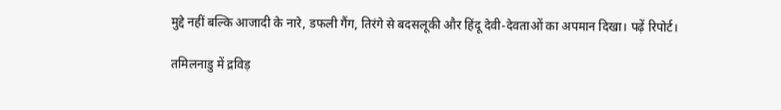मुद्दे नहीं बल्कि आजादी के नारे, डफली गैंग, तिरंगे से बदसलूकी और हिंदू देवी-देवताओं का अपमान दिखा। पढ़ें रिपोर्ट।

तमिलनाडु में द्रविड़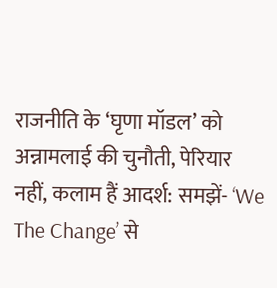राजनीति के ‘घृणा मॉडल’ को अन्नामलाई की चुनौती, पेरियार नहीं, कलाम हैं आदर्श: समझें- ‘We The Change’ से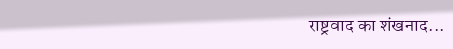राष्ट्रवाद का शंखनाद...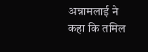अन्नामलाई ने कहा कि तमिल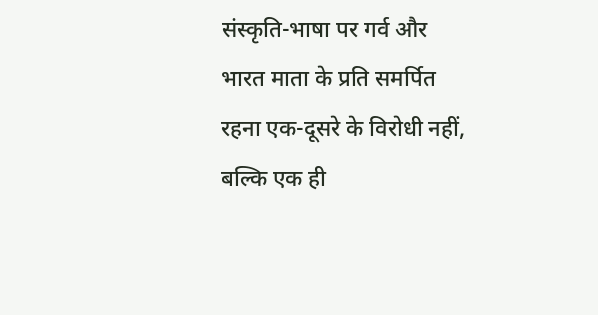संस्कृति-भाषा पर गर्व और भारत माता के प्रति समर्पित रहना एक-दूसरे के विरोधी नहीं, बल्कि एक ही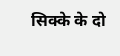सिक्के के दो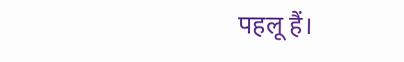पहलू हैं।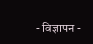- विज्ञापन -